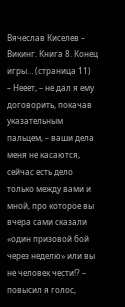Вячеслав Киселев – Викинг. Книга 8. Конец игры… (страница 11)
– Нееет, – не дал я ему договорить, покачав указательным пальцем, – ваши дела меня не касаются, сейчас есть дело только между вами и мной, про которое вы вчера сами сказали «один призовой бой через неделю» или вы не человек чести!? – повысил я голос,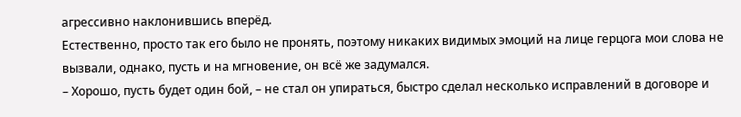агрессивно наклонившись вперёд.
Естественно, просто так его было не пронять, поэтому никаких видимых эмоций на лице герцога мои слова не вызвали, однако, пусть и на мгновение, он всё же задумался.
– Хорошо, пусть будет один бой, – не стал он упираться, быстро сделал несколько исправлений в договоре и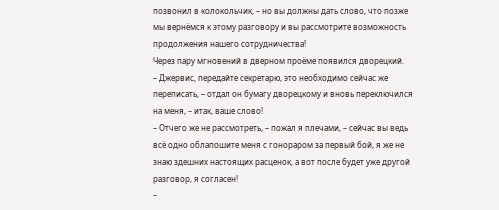позвонил в колокольчик, – но вы должны дать слово, что позже мы вернёмся к этому разговору и вы рассмотрите возможность продолжения нашего сотрудничества!
Через пару мгновений в дверном проёме появился дворецкий.
– Джервис, передайте секретарю, это необходимо сейчас же переписать, – отдал он бумагу дворецкому и вновь переключился на меня, – итак, ваше слово!
– Отчего же не рассмотреть, – пожал я плечами, – сейчас вы ведь всё одно облапошите меня с гонораром за первый бой, я же не знаю здешних настоящих расценок, а вот после будет уже другой разговор, я согласен!
–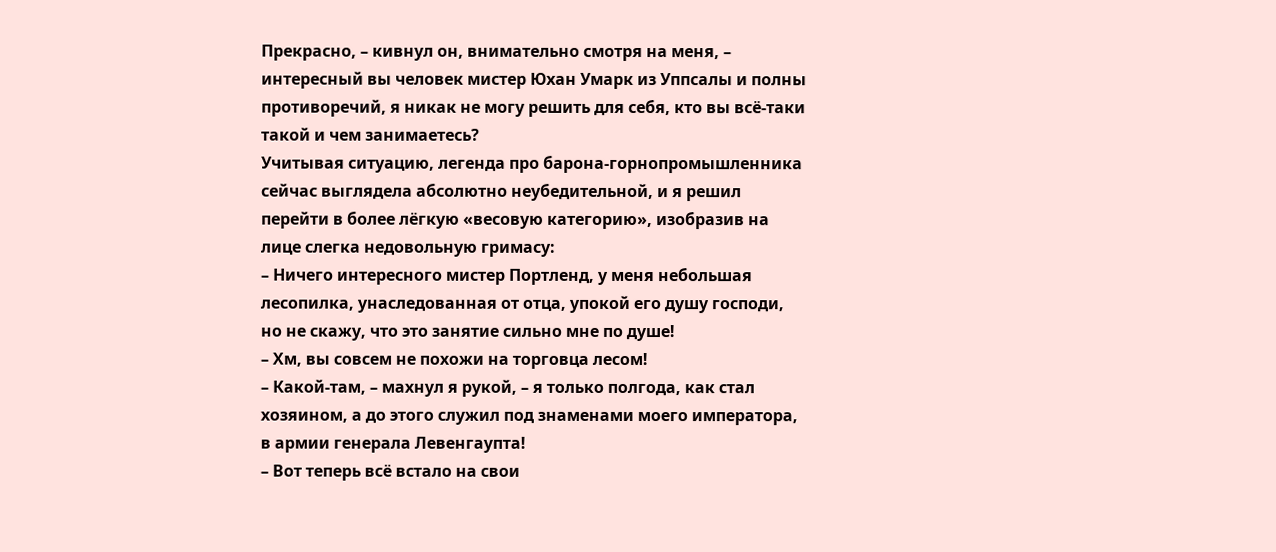Прекрасно, – кивнул он, внимательно смотря на меня, – интересный вы человек мистер Юхан Умарк из Уппсалы и полны противоречий, я никак не могу решить для себя, кто вы всё-таки такой и чем занимаетесь?
Учитывая ситуацию, легенда про барона-горнопромышленника сейчас выглядела абсолютно неубедительной, и я решил перейти в более лёгкую «весовую категорию», изобразив на лице слегка недовольную гримасу:
– Ничего интересного мистер Портленд, у меня небольшая лесопилка, унаследованная от отца, упокой его душу господи, но не скажу, что это занятие сильно мне по душе!
– Хм, вы совсем не похожи на торговца лесом!
– Какой-там, – махнул я рукой, – я только полгода, как стал хозяином, а до этого служил под знаменами моего императора, в армии генерала Левенгаупта!
– Вот теперь всё встало на свои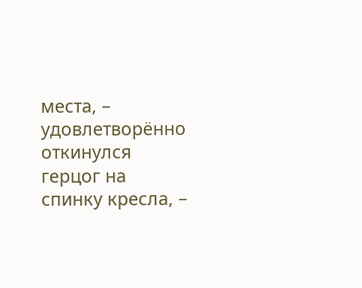места, – удовлетворённо откинулся герцог на спинку кресла, –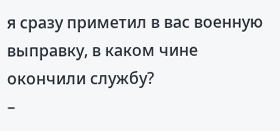я сразу приметил в вас военную выправку, в каком чине окончили службу?
–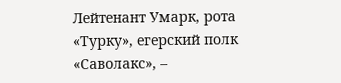Лейтенант Умарк, рота «Турку», егерский полк «Саволакс», –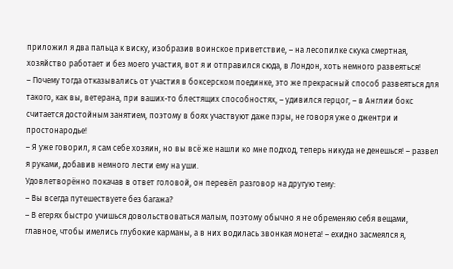приложил я два пальца к виску, изобразив воинское приветствие, – на лесопилке скука смертная, хозяйство работает и без моего участия, вот я и отправился сюда, в Лондон, хоть немного развеяться!
– Почему тогда отказывались от участия в боксерском поединке, это же прекрасный способ развеяться для такого, как вы, ветерана, при ваших-то блестящих способностях, – удивился герцог, – в Англии бокс считается достойным занятием, поэтому в боях участвуют даже пэры, не говоря уже о джентри и простонародье!
– Я уже говорил, я сам себе хозяин, но вы всё же нашли ко мне подход, теперь никуда не денешься! – развел я руками, добавив немного лести ему на уши.
Удовлетворённо покачав в ответ головой, он перевёл разговор на другую тему:
– Вы всегда путешествуете без багажа?
– В егерях быстро учишься довольствоваться малым, поэтому обычно я не обременяю себя вещами, главное, чтобы имелись глубокие карманы, а в них водилась звонкая монета! – ехидно засмеялся я,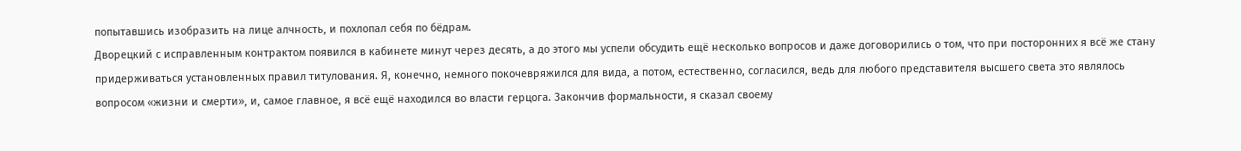попытавшись изобразить на лице алчность, и похлопал себя по бёдрам.
Дворецкий с исправленным контрактом появился в кабинете минут через десять, а до этого мы успели обсудить ещё несколько вопросов и даже договорились о том, что при посторонних я всё же стану придерживаться установленных правил титулования. Я, конечно, немного покочевряжился для вида, а потом, естественно, согласился, ведь для любого представителя высшего света это являлось вопросом «жизни и смерти», и, самое главное, я всё ещё находился во власти герцога. Закончив формальности, я сказал своему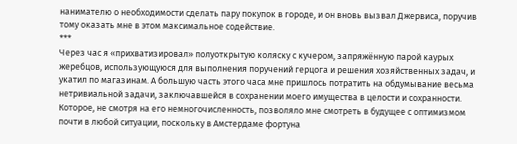нанимателю о необходимости сделать пару покупок в городе, и он вновь вызвал Джервиса, поручив тому оказать мне в этом максимальное содействие.
***
Через час я «прихватизировал» полуоткрытую коляску с кучером, запряжённую парой каурых жеребцов, использующуюся для выполнения поручений герцога и решения хозяйственных задач, и укатил по магазинам. А большую часть этого часа мне пришлось потратить на обдумывание весьма нетривиальной задачи, заключавшейся в сохранении моего имущества в целости и сохранности. Которое, не смотря на его немногочисленность, позволяло мне смотреть в будущее с оптимизмом почти в любой ситуации, поскольку в Амстердаме фортуна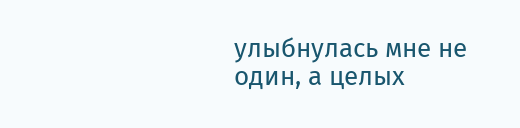улыбнулась мне не один, а целых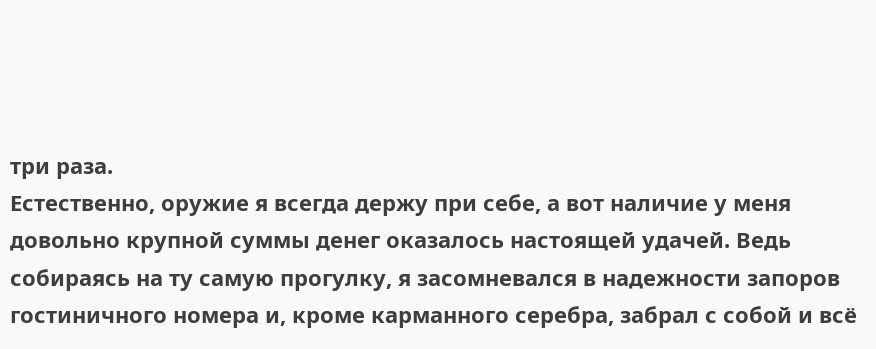три раза.
Естественно, оружие я всегда держу при себе, а вот наличие у меня довольно крупной суммы денег оказалось настоящей удачей. Ведь собираясь на ту самую прогулку, я засомневался в надежности запоров гостиничного номера и, кроме карманного серебра, забрал с собой и всё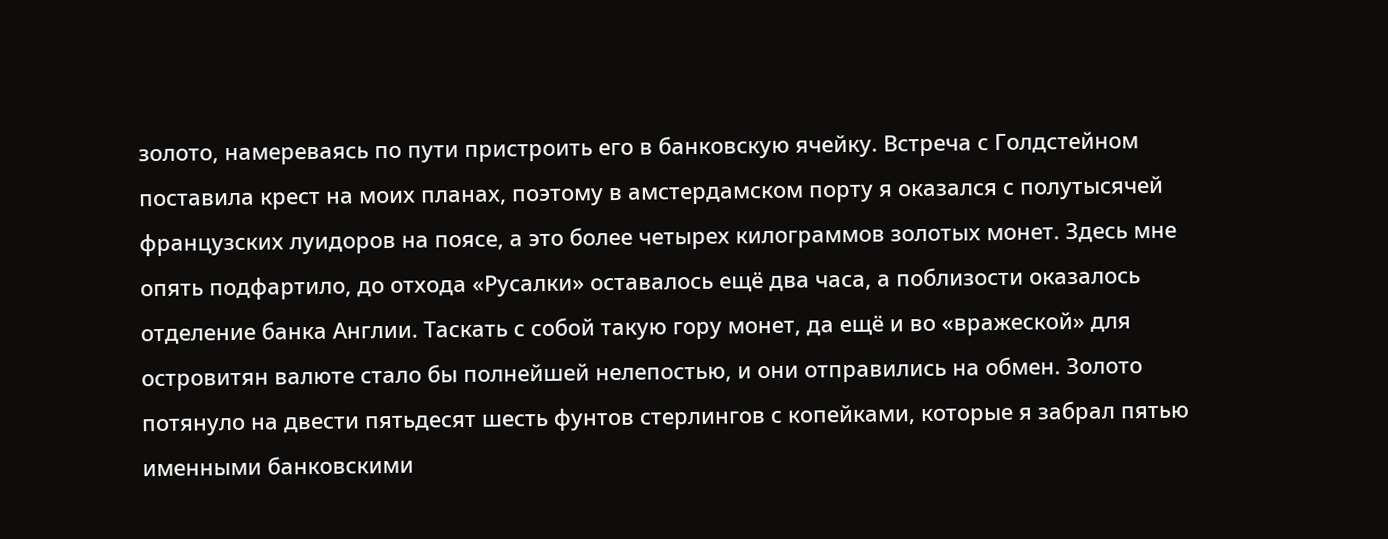золото, намереваясь по пути пристроить его в банковскую ячейку. Встреча с Голдстейном поставила крест на моих планах, поэтому в амстердамском порту я оказался с полутысячей французских луидоров на поясе, а это более четырех килограммов золотых монет. Здесь мне опять подфартило, до отхода «Русалки» оставалось ещё два часа, а поблизости оказалось отделение банка Англии. Таскать с собой такую гору монет, да ещё и во «вражеской» для островитян валюте стало бы полнейшей нелепостью, и они отправились на обмен. Золото потянуло на двести пятьдесят шесть фунтов стерлингов с копейками, которые я забрал пятью именными банковскими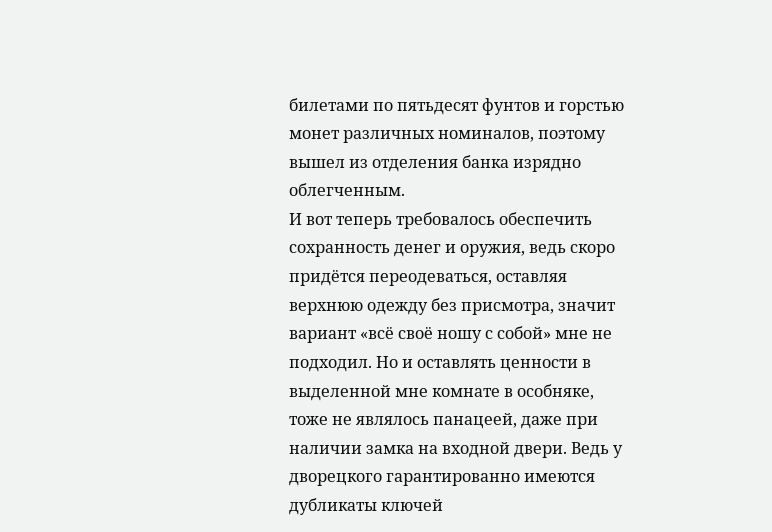билетами по пятьдесят фунтов и горстью монет различных номиналов, поэтому вышел из отделения банка изрядно облегченным.
И вот теперь требовалось обеспечить сохранность денег и оружия, ведь скоро придётся переодеваться, оставляя верхнюю одежду без присмотра, значит вариант «всё своё ношу с собой» мне не подходил. Но и оставлять ценности в выделенной мне комнате в особняке, тоже не являлось панацеей, даже при наличии замка на входной двери. Ведь у дворецкого гарантированно имеются дубликаты ключей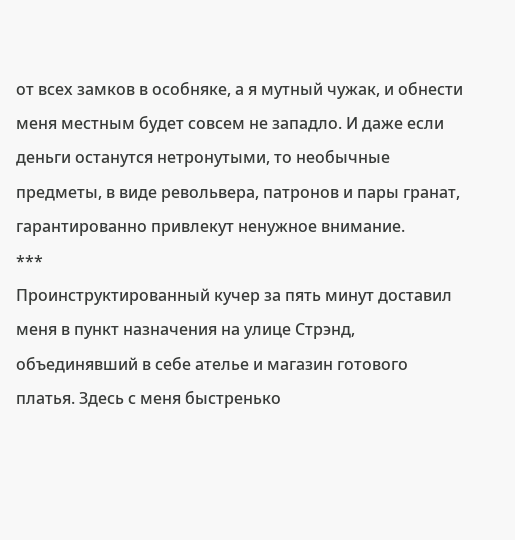от всех замков в особняке, а я мутный чужак, и обнести меня местным будет совсем не западло. И даже если деньги останутся нетронутыми, то необычные предметы, в виде револьвера, патронов и пары гранат, гарантированно привлекут ненужное внимание.
***
Проинструктированный кучер за пять минут доставил меня в пункт назначения на улице Стрэнд, объединявший в себе ателье и магазин готового платья. Здесь с меня быстренько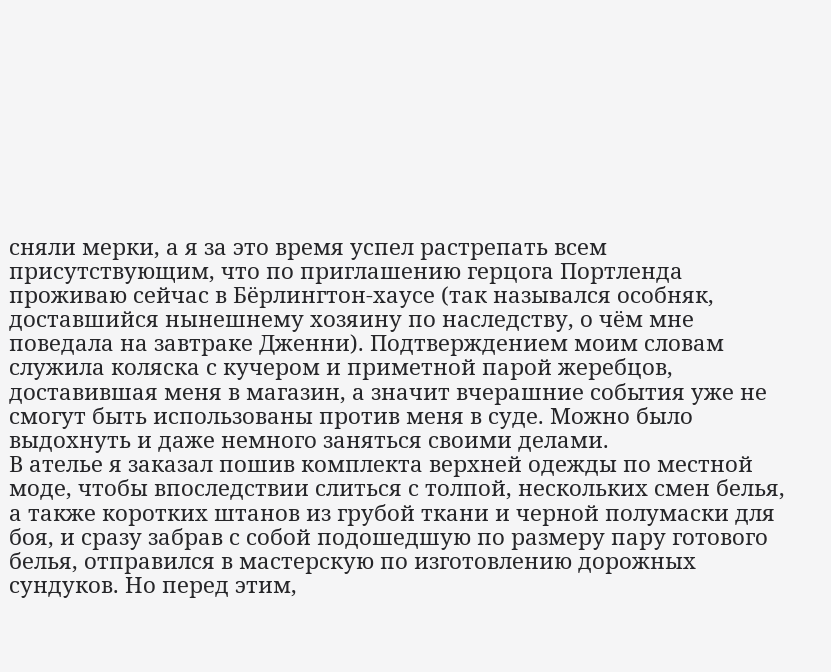сняли мерки, а я за это время успел растрепать всем присутствующим, что по приглашению герцога Портленда проживаю сейчас в Бёрлингтон-хаусе (так назывался особняк, доставшийся нынешнему хозяину по наследству, о чём мне поведала на завтраке Дженни). Подтверждением моим словам служила коляска с кучером и приметной парой жеребцов, доставившая меня в магазин, а значит вчерашние события уже не смогут быть использованы против меня в суде. Можно было выдохнуть и даже немного заняться своими делами.
В ателье я заказал пошив комплекта верхней одежды по местной моде, чтобы впоследствии слиться с толпой, нескольких смен белья, а также коротких штанов из грубой ткани и черной полумаски для боя, и сразу забрав с собой подошедшую по размеру пару готового белья, отправился в мастерскую по изготовлению дорожных сундуков. Но перед этим,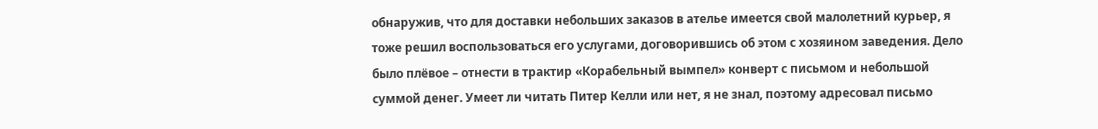обнаружив, что для доставки небольших заказов в ателье имеется свой малолетний курьер, я тоже решил воспользоваться его услугами, договорившись об этом с хозяином заведения. Дело было плёвое – отнести в трактир «Корабельный вымпел» конверт с письмом и небольшой суммой денег. Умеет ли читать Питер Келли или нет, я не знал, поэтому адресовал письмо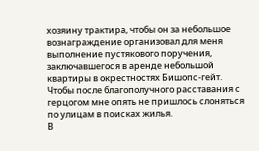хозяину трактира, чтобы он за небольшое вознаграждение организовал для меня выполнение пустякового поручения, заключавшегося в аренде небольшой квартиры в окрестностях Бишопс-гейт. Чтобы после благополучного расставания с герцогом мне опять не пришлось слоняться по улицам в поисках жилья.
В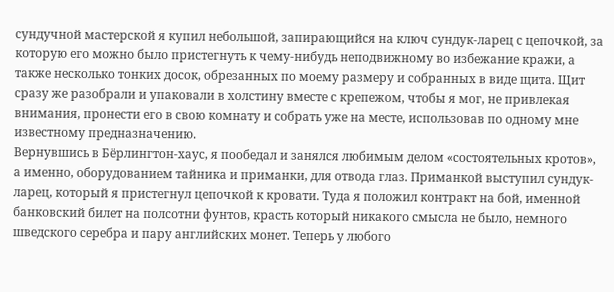сундучной мастерской я купил небольшой, запирающийся на ключ сундук-ларец с цепочкой, за которую его можно было пристегнуть к чему-нибудь неподвижному во избежание кражи, а также несколько тонких досок, обрезанных по моему размеру и собранных в виде щита. Щит сразу же разобрали и упаковали в холстину вместе с крепежом, чтобы я мог, не привлекая внимания, пронести его в свою комнату и собрать уже на месте, использовав по одному мне известному предназначению.
Вернувшись в Бёрлингтон-хаус, я пообедал и занялся любимым делом «состоятельных кротов», а именно, оборудованием тайника и приманки, для отвода глаз. Приманкой выступил сундук-ларец, который я пристегнул цепочкой к кровати. Туда я положил контракт на бой, именной банковский билет на полсотни фунтов, красть который никакого смысла не было, немного шведского серебра и пару английских монет. Теперь у любого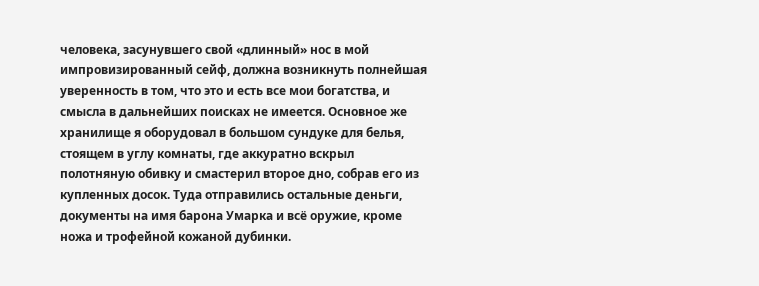человека, засунувшего свой «длинный» нос в мой импровизированный сейф, должна возникнуть полнейшая уверенность в том, что это и есть все мои богатства, и смысла в дальнейших поисках не имеется. Основное же хранилище я оборудовал в большом сундуке для белья, стоящем в углу комнаты, где аккуратно вскрыл полотняную обивку и смастерил второе дно, собрав его из купленных досок. Туда отправились остальные деньги, документы на имя барона Умарка и всё оружие, кроме ножа и трофейной кожаной дубинки.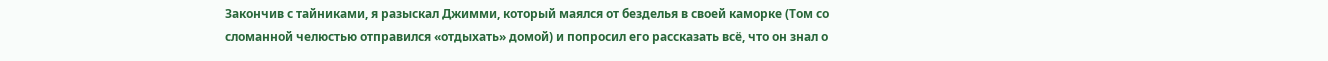Закончив с тайниками, я разыскал Джимми, который маялся от безделья в своей каморке (Том со сломанной челюстью отправился «отдыхать» домой) и попросил его рассказать всё, что он знал о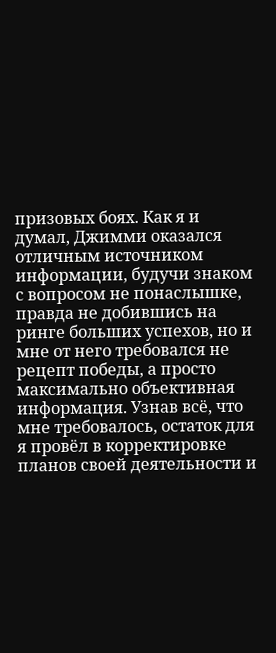призовых боях. Как я и думал, Джимми оказался отличным источником информации, будучи знаком с вопросом не понаслышке, правда не добившись на ринге больших успехов, но и мне от него требовался не рецепт победы, а просто максимально объективная информация. Узнав всё, что мне требовалось, остаток для я провёл в корректировке планов своей деятельности и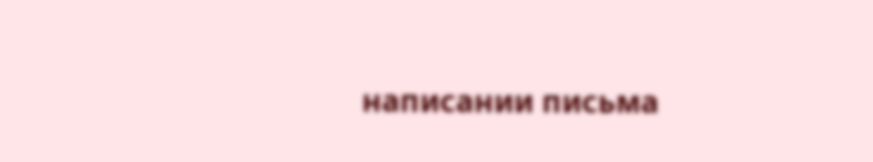написании письма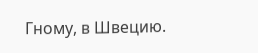Гному, в Швецию.